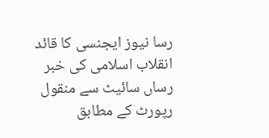رسا نیوز ایجنسی کا قائد انقلاب اسلامی کی خبر رساں سائیٹ سے منقول رپورٹ کے مطابق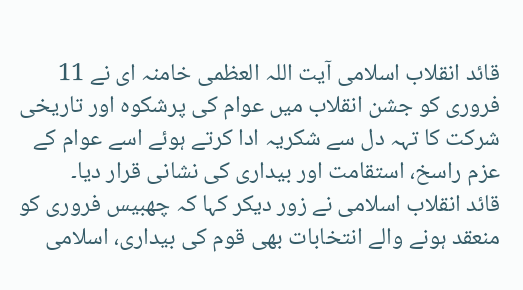قائد انقلاب اسلامی آیت اللہ العظمی خامنہ ای نے 11 فروری کو جشن انقلاب میں عوام کی پرشکوہ اور تاریخی شرکت کا تہہ دل سے شکریہ ادا کرتے ہوئے اسے عوام کے عزم راسخ، استقامت اور بیداری کی نشانی قرار دیا۔
قائد انقلاب اسلامی نے زور دیکر کہا کہ چھبیس فروری کو منعقد ہونے والے انتخابات بھی قوم کی بیداری، اسلامی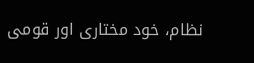نظام، خود مختاری اور قومی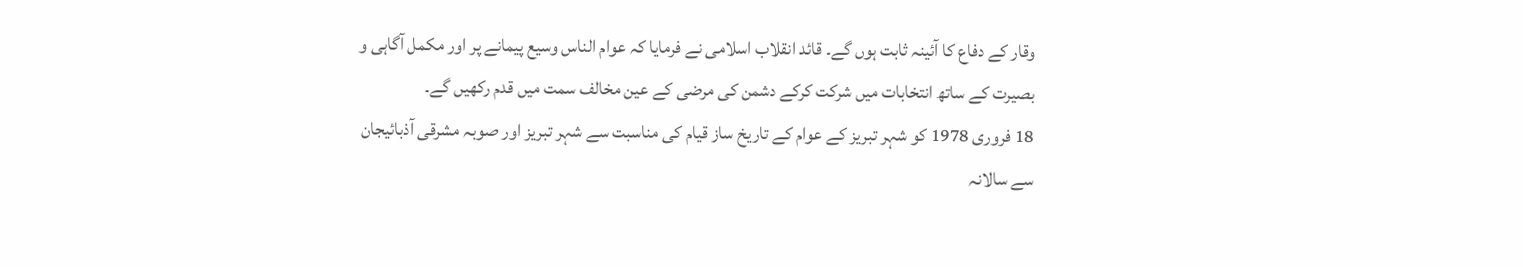وقار کے دفاع کا آئینہ ثابت ہوں گے۔ قائد انقلاب اسلامی نے فرمایا کہ عوام الناس وسیع پیمانے پر اور مکمل آگاہی و بصیرت کے ساتھ انتخابات میں شرکت کرکے دشمن کی مرضی کے عین مخالف سمت میں قدم رکھیں گے۔
18 فروری 1978 کو شہر تبریز کے عوام کے تاریخ ساز قیام کی مناسبت سے شہر تبریز اور صوبہ مشرقی آذبائیجان سے سالانہ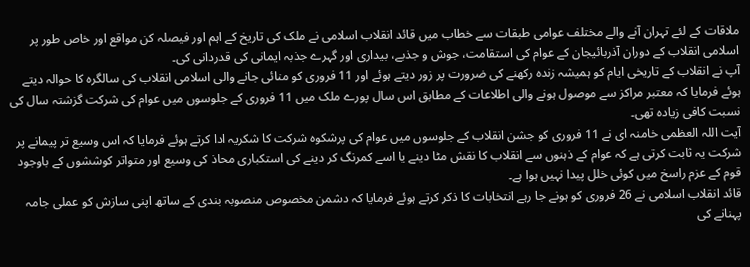ملاقات کے لئے تہران آنے والے مختلف عوامی طبقات سے خطاب میں قائد انقلاب اسلامی نے ملک کی تاریخ کے اہم اور فیصلہ کن مواقع اور خاص طور پر اسلامی انقلاب کے دوران آذربائیجان کے عوام کی استقامت، جوش و جذبے، بیداری اور گہرے جذبہ ایمانی کی قدردانی کی۔
آپ نے انقلاب کے تاریخی ایام کو ہمیشہ زندہ رکھنے کی ضرورت پر زور دیتے ہوئے اور 11 فروری کو منائی جانے والی اسلامی انقلاب کی سالگرہ کا حوالہ دیتے ہوئے فرمایا کہ معتبر مراکز سے موصول ہونے والی اطلاعات کے مطابق اس سال پورے ملک میں 11 فروری کے جلوسوں میں عوام کی شرکت گزشتہ سال کی نسبت کافی زیادہ تھی۔
آیت اللہ العظمی خامنہ ای نے 11 فروری کو جشن انقلاب کے جلوسوں میں عوام کی پرشکوہ شرکت کا شکریہ ادا کرتے ہوئے فرمایا کہ اس وسیع تر پیمانے پر شرکت یہ ثابت کرتی ہے کہ عوام کے ذہنوں سے انقلاب کا نقش مٹا دینے یا اسے کمرنگ کر دینے کی استکباری محاذ کی وسیع اور متواتر کوششوں کے باوجود قوم کے عزم راسخ میں کوئی خلل پیدا نہیں ہوا ہے۔
قائد انقلاب اسلامی نے 26 فروری کو ہونے جا رہے انتخابات کا ذکر کرتے ہوئے فرمایا کہ دشمن مخصوص منصوبہ بندی کے ساتھ اپنی سازش کو عملی جامہ پہنانے کی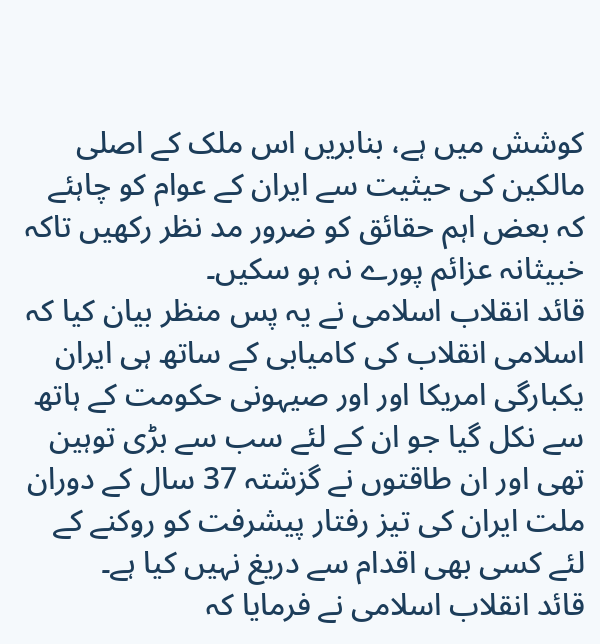کوشش میں ہے، بنابریں اس ملک کے اصلی مالکین کی حیثیت سے ایران کے عوام کو چاہئے کہ بعض اہم حقائق کو ضرور مد نظر رکھیں تاکہ خبیثانہ عزائم پورے نہ ہو سکیں۔
قائد انقلاب اسلامی نے یہ پس منظر بیان کیا کہ اسلامی انقلاب کی کامیابی کے ساتھ ہی ایران یکبارگی امریکا اور اور صیہونی حکومت کے ہاتھ سے نکل گیا جو ان کے لئے سب سے بڑی توہین تھی اور ان طاقتوں نے گزشتہ 37 سال کے دوران ملت ایران کی تیز رفتار پیشرفت کو روکنے کے لئے کسی بھی اقدام سے دریغ نہیں کیا ہے۔
قائد انقلاب اسلامی نے فرمایا کہ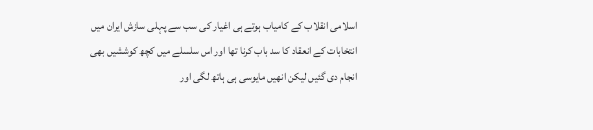اسلامی انقلاب کے کامیاب ہوتے ہی اغیار کی سب سے پہلی سازش ایران میں انتخابات کے انعقاد کا سد باب کرنا تھا اور اس سلسلے میں کچھ کوششیں بھی انجام دی گئیں لیکن انھیں مایوسی ہی ہاتھ لگی اور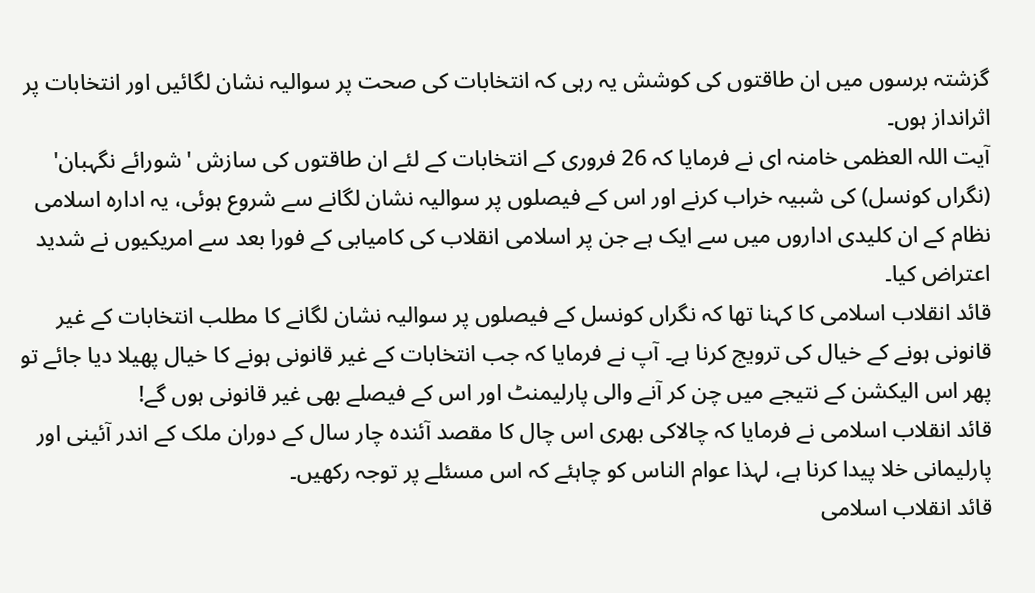گزشتہ برسوں میں ان طاقتوں کی کوشش یہ رہی کہ انتخابات کی صحت پر سوالیہ نشان لگائیں اور انتخابات پر اثرانداز ہوں۔
آیت اللہ العظمی خامنہ ای نے فرمایا کہ 26 فروری کے انتخابات کے لئے ان طاقتوں کی سازش 'شورائے نگہبان' (نگراں کونسل) کی شبیہ خراب کرنے اور اس کے فیصلوں پر سوالیہ نشان لگانے سے شروع ہوئی، یہ ادارہ اسلامی نظام کے ان کلیدی اداروں میں سے ایک ہے جن پر اسلامی انقلاب کی کامیابی کے فورا بعد سے امریکیوں نے شدید اعتراض کیا۔
قائد انقلاب اسلامی کا کہنا تھا کہ نگراں کونسل کے فیصلوں پر سوالیہ نشان لگانے کا مطلب انتخابات کے غیر قانونی ہونے کے خیال کی ترویج کرنا ہے۔ آپ نے فرمایا کہ جب انتخابات کے غیر قانونی ہونے کا خیال پھیلا دیا جائے تو پھر اس الیکشن کے نتیجے میں چن کر آنے والی پارلیمنٹ اور اس کے فیصلے بھی غیر قانونی ہوں گے!
قائد انقلاب اسلامی نے فرمایا کہ چالاکی بھری اس چال کا مقصد آئندہ چار سال کے دوران ملک کے اندر آئینی اور پارلیمانی خلا پیدا کرنا ہے، لہذا عوام الناس کو چاہئے کہ اس مسئلے پر توجہ رکھیں۔
قائد انقلاب اسلامی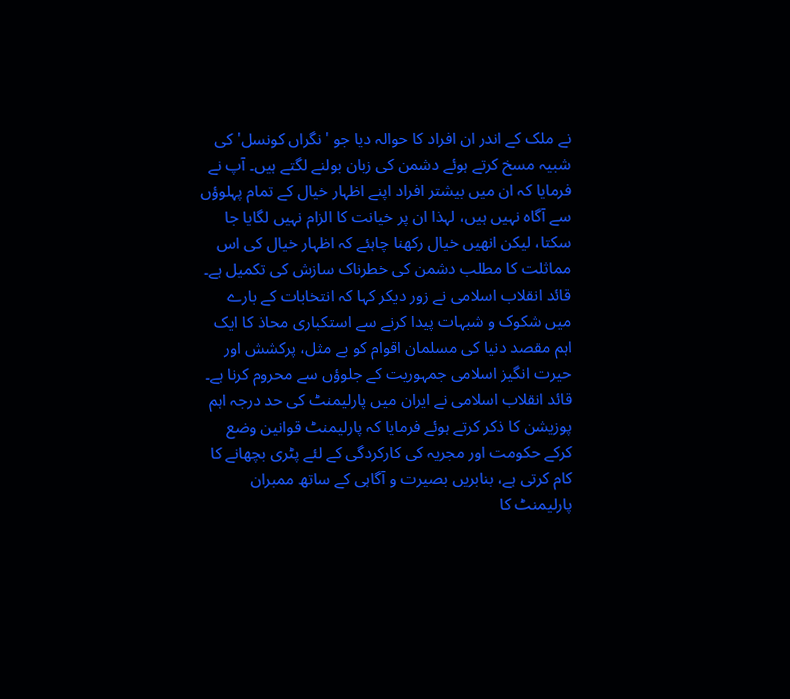نے ملک کے اندر ان افراد کا حوالہ دیا جو 'نگراں کونسل' کی شبیہ مسخ کرتے ہوئے دشمن کی زبان بولنے لگتے ہیں۔ آپ نے فرمایا کہ ان میں بیشتر افراد اپنے اظہار خیال کے تمام پہلوؤں سے آگاہ نہیں ہیں، لہذا ان پر خیانت کا الزام نہیں لگایا جا سکتا، لیکن انھیں خیال رکھنا چاہئے کہ اظہار خیال کی اس مماثلت کا مطلب دشمن کی خطرناک سازش کی تکمیل ہے۔
قائد انقلاب اسلامی نے زور دیکر کہا کہ انتخابات کے بارے میں شکوک و شبہات پیدا کرنے سے استکباری محاذ کا ایک اہم مقصد دنیا کی مسلمان اقوام کو بے مثل، پرکشش اور حیرت انگیز اسلامی جمہوریت کے جلوؤں سے محروم کرنا ہے۔
قائد انقلاب اسلامی نے ایران میں پارلیمنٹ کی حد درجہ اہم پوزیشن کا ذکر کرتے ہوئے فرمایا کہ پارلیمنٹ قوانین وضع کرکے حکومت اور مجریہ کی کارکردگی کے لئے پٹری بچھانے کا کام کرتی ہے، بنابریں بصیرت و آگاہی کے ساتھ ممبران پارلیمنٹ کا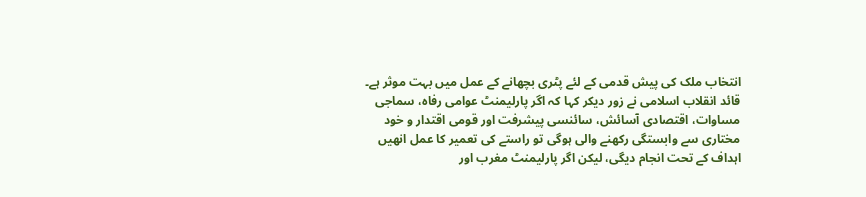انتخاب ملک کی پیش قدمی کے لئے پٹری بچھانے کے عمل میں بہت موثر ہے۔
قائد انقلاب اسلامی نے زور دیکر کہا کہ اگر پارلیمنٹ عوامی رفاہ، سماجی مساوات، اقتصادی آسائش، سائنسی پیشرفت اور قومی اقتدار و خود مختاری سے وابستگی رکھنے والی ہوگی تو راستے کی تعمیر کا عمل انھیں اہداف کے تحت انجام دیگی، لیکن اگر پارلیمنٹ مغرب اور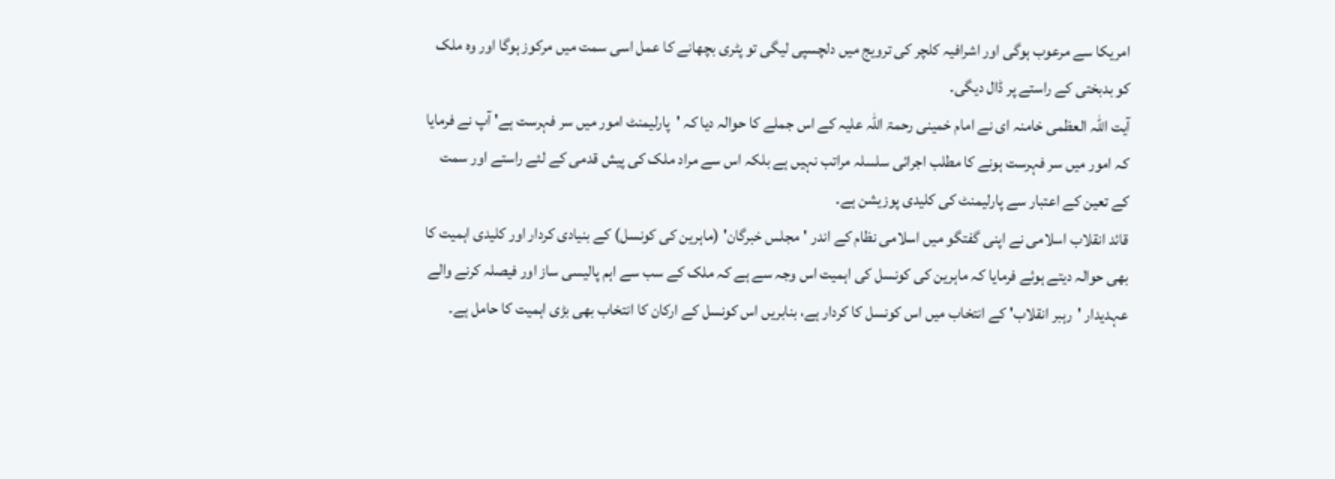امریکا سے مرعوب ہوگی اور اشرافیہ کلچر کی ترویج میں دلچسپی لیگی تو پٹری بچھانے کا عمل اسی سمت میں مرکوز ہوگا اور وہ ملک کو بدبختی کے راستے پر ڈال دیگی۔
آیت اللہ العظمی خامنہ ای نے امام خمینی رحمۃ اللہ علیہ کے اس جملے کا حوالہ دیا کہ 'پارلیمنٹ امور میں سر فہرست ہے' آپ نے فرمایا کہ امور میں سر فہرست ہونے کا مطلب اجرائی سلسلہ مراتب نہیں ہے بلکہ اس سے مراد ملک کی پیش قدمی کے لئے راستے اور سمت کے تعین کے اعتبار سے پارلیمنٹ کی کلیدی پوزیشن ہے۔
قائد انقلاب اسلامی نے اپنی گفتگو میں اسلامی نظام کے اندر 'مجلس خبرگان' (ماہرین کی کونسل) کے بنیادی کردار اور کلیدی اہمیت کا بھی حوالہ دیتے ہوئے فرمایا کہ ماہرین کی کونسل کی اہمیت اس وجہ سے ہے کہ ملک کے سب سے اہم پالیسی ساز اور فیصلہ کرنے والے عہدیدار 'رہبر انقلاب' کے انتخاب میں اس کونسل کا کردار ہے، بنابریں اس کونسل کے ارکان کا انتخاب بھی بڑی اہمیت کا حامل ہے۔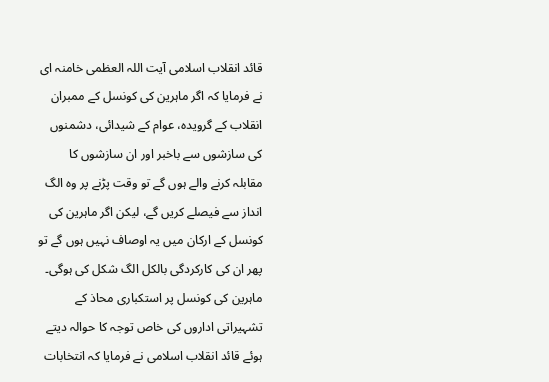قائد انقلاب اسلامی آیت اللہ العظمی خامنہ ای نے فرمایا کہ اگر ماہرین کی کونسل کے ممبران انقلاب کے گرویدہ، عوام کے شیدائی، دشمنوں کی سازشوں سے باخبر اور ان سازشوں کا مقابلہ کرنے والے ہوں گے تو وقت پڑنے پر وہ الگ انداز سے فیصلے کریں گے، لیکن اگر ماہرین کی کونسل کے ارکان میں یہ اوصاف نہیں ہوں گے تو پھر ان کی کارکردگی بالکل الگ شکل کی ہوگی۔
ماہرین کی کونسل پر استکباری محاذ کے تشہیراتی اداروں کی خاص توجہ کا حوالہ دیتے ہوئے قائد انقلاب اسلامی نے فرمایا کہ انتخابات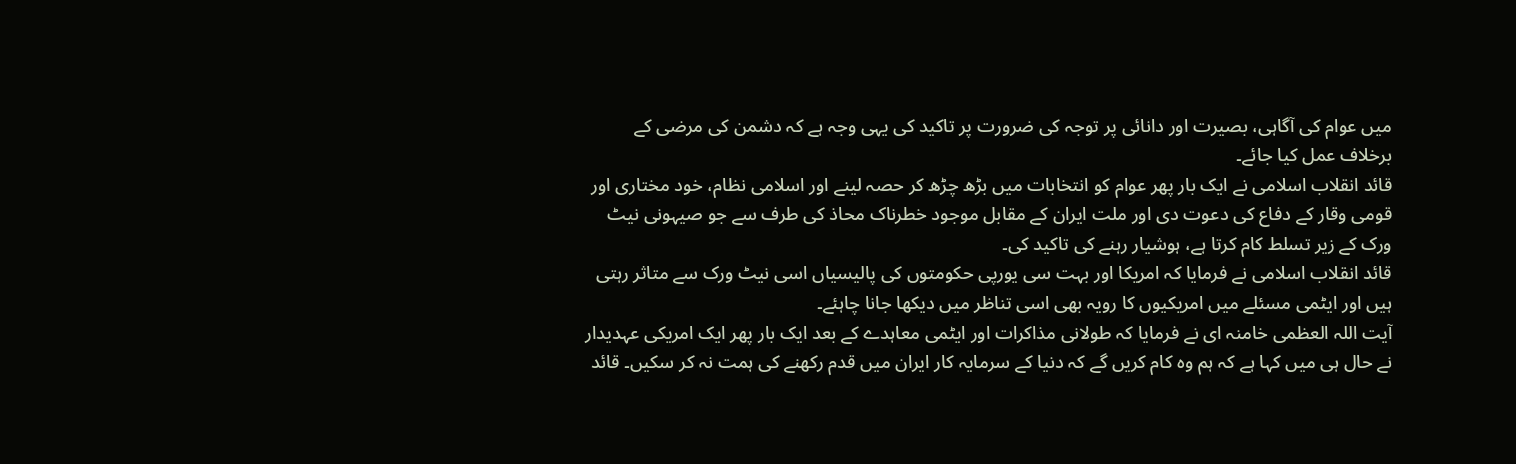میں عوام کی آگاہی، بصیرت اور دانائی پر توجہ کی ضرورت پر تاکید کی یہی وجہ ہے کہ دشمن کی مرضی کے برخلاف عمل کیا جائے۔
قائد انقلاب اسلامی نے ایک بار پھر عوام کو انتخابات میں بڑھ چڑھ کر حصہ لینے اور اسلامی نظام، خود مختاری اور قومی وقار کے دفاع کی دعوت دی اور ملت ایران کے مقابل موجود خطرناک محاذ کی طرف سے جو صیہونی نیٹ ورک کے زیر تسلط کام کرتا ہے، ہوشیار رہنے کی تاکید کی۔
قائد انقلاب اسلامی نے فرمایا کہ امریکا اور بہت سی یورپی حکومتوں کی پالیسیاں اسی نیٹ ورک سے متاثر رہتی ہیں اور ایٹمی مسئلے میں امریکیوں کا رویہ بھی اسی تناظر میں دیکھا جانا چاہئے۔
آیت اللہ العظمی خامنہ ای نے فرمایا کہ طولانی مذاکرات اور ایٹمی معاہدے کے بعد ایک بار پھر ایک امریکی عہدیدار نے حال ہی میں کہا ہے کہ ہم وہ کام کریں گے کہ دنیا کے سرمایہ کار ایران میں قدم رکھنے کی ہمت نہ کر سکیں۔ قائد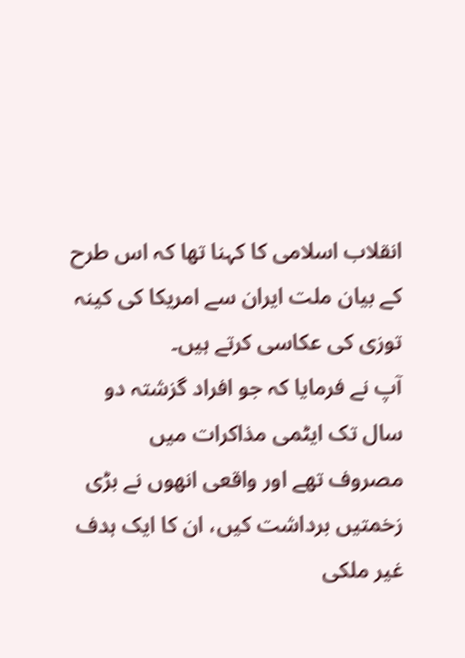انقلاب اسلامی کا کہنا تھا کہ اس طرح کے بیان ملت ایران سے امریکا کی کینہ توزی کی عکاسی کرتے ہیں۔
آپ نے فرمایا کہ جو افراد گزشتہ دو سال تک ایٹمی مذاکرات میں مصروف تھے اور واقعی انھوں نے بڑی زخمتیں برداشت کیں، ان کا ایک ہدف غیر ملکی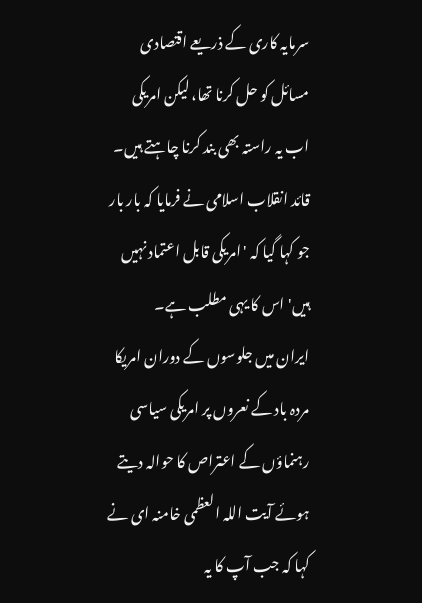سرمایہ کاری کے ذریعے اقتصادی مسائل کو حل کرنا تھا، لیکن امریکی اب یہ راستہ بھی بند کرنا چاہتے ہیں۔
قائد انقلاب اسلامی نے فرمایا کہ بار بار جو کہا گیا کہ 'امریکی قابل اعتماد نہیں ہیں' اس کا یہی مطلب ہے۔
ایران میں جلوسوں کے دوران امریکا مردہ باد کے نعروں پر امریکی سیاسی رہنماؤں کے اعتراص کا حوالہ دیتے ہوئے آیت اللہ العظمی خامنہ ای نے کہا کہ جب آپ کا یہ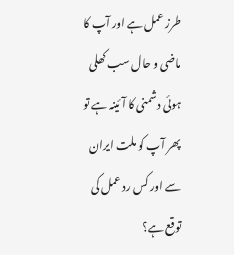طرز عمل ہے اور آپ کا ماضی و حال سب کھلی ہوئی دشمنی کا آئینہ ہے تو پھر آپ کو ملت ایران سے اور کس رد عمل کی توقع ہے؟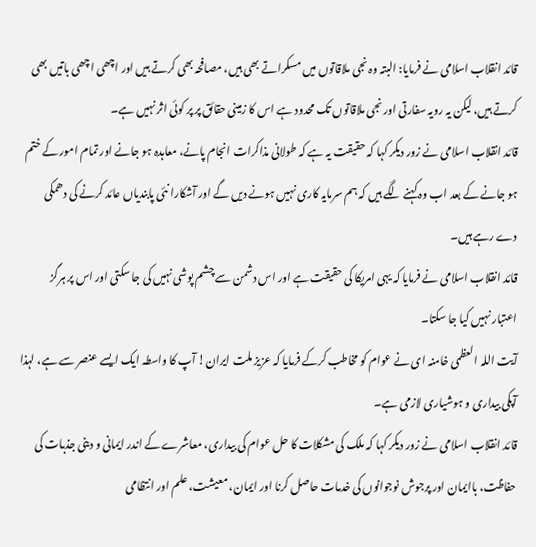قائد انقلاب اسلامی نے فرمایا: البتہ وہ نجی ملاقاتوں میں مسکراتے بھی ہیں، مصافحہ بھی کرتے ہیں اور اچھی اچھی باتیں بھی کرتے ہیں، لیکن یہ رویہ سفارتی اور نجی ملاقاتوں تک محدود ہے اس کا زمینی حقائق پر پر کوئی اثر نہیں ہے۔
قائد انقلاب اسلامی نے زور دیکر کہا کہ حقیقت یہ ہے کہ طولانی مذاکرات انجام پانے، معاہدہ ہو جانے اور تمام امور کے ختم ہو جانے کے بعد اب وہ کہنے لگے ہیں کہ ہم سرمایہ کاری نہیں ہونے دیں گے اور آشکارا نئی پابندیاں عائد کرنے کی دھمکی دے رہے ہیں۔
قائد انقلاب اسلامی نے فرمایا کہ یہی امریکا کی حقیقت ہے اور اس دشمن سے چشم پوشی نہیں کی جا سکتی اور اس پر ہرگز اعتبار نہیں کیا جا سکتا۔
آیت اللہ العظمی خامنہ ای نے عوام کو مخاطب کرکے فرمایا کہ عزیز ملت ایران! آپ کا واسطہ ایک ایسے عنصر سے ہے، لہذا آپکی بیداری و ہوشیاری لازمی ہے۔
قائد انقلاب اسلامی نے زور دیکر کہا کہ ملک کی مشکلات کا حل عوام کی بیداری، معاشرے کے اندر ایمانی و دینی جذبات کی حفاظت، باایمان اور پرجوش نوجوانوں کی خدمات حاصل کرنا اور ایمان، معیشت، علم اور انتظامی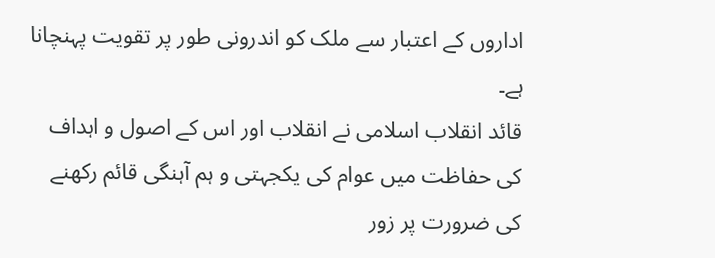اداروں کے اعتبار سے ملک کو اندرونی طور پر تقویت پہنچانا ہے۔
قائد انقلاب اسلامی نے انقلاب اور اس کے اصول و اہداف کی حفاظت میں عوام کی یکجہتی و ہم آہنگی قائم رکھنے کی ضرورت پر زور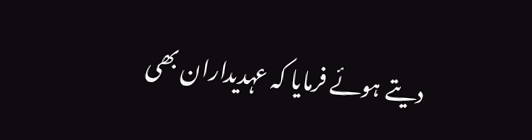دیتے ہوئے فرمایا کہ عہدیداران بھی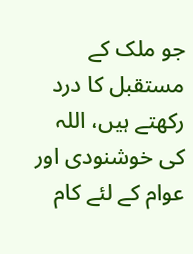جو ملک کے مستقبل کا درد رکھتے ہیں، اللہ کی خوشنودی اور عوام کے لئے کام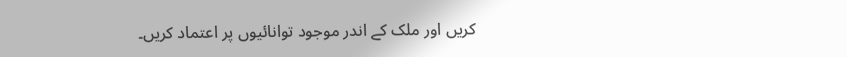کریں اور ملک کے اندر موجود توانائیوں پر اعتماد کریں۔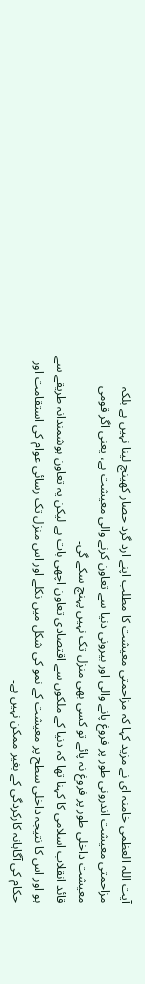آیت اللہ العظمی خامنہ ای نے مزید کہا کہ مزاحمتی معیشت کا مطلب اپنے ارد گرد حصار کھینچ لینا نہیں ہے بلکہ مزاحمتی معیشت اندرونی طور پر فروغ پانے والی اور بیرونی دنیا سے تعاون کرنے والی معیشت ہے، یعنی اگر قومی معیشت داخلی طور پر فروغ نہ پائے تو کسی بھی منزل تک نہیں پہنچ سکے گی۔
قائد انقلاب اسلامی کا کہنا تھا کہ دنیا کے ملکوں سے اقتصادی تعاون اچھی بات ہے لیکن یہ تعاون ہوشمندانہ طریقے سے ہو اور اس کا نتیجہ داخلی سطح پر معیشت کے نمو کی شکل میں نکلے اور اس منزل تک رسائی عوام کی استقامت اور حکام کی آگاہانہ کارکردگی کے بغیر ممکن نہیں ہے۔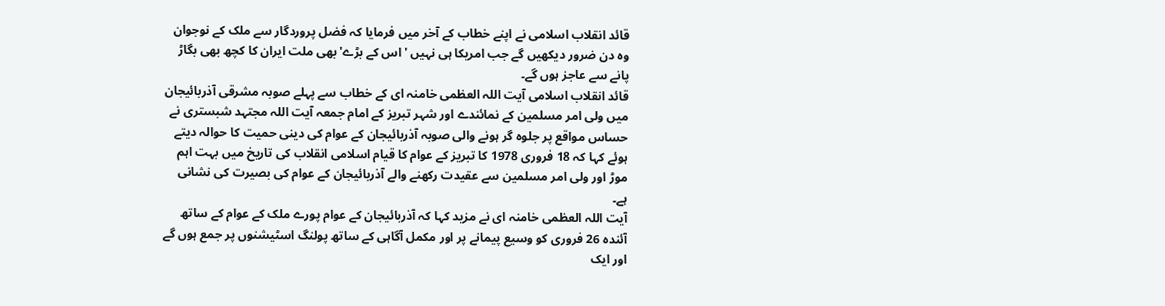قائد انقلاب اسلامی نے اپنے خطاب کے آخر میں فرمایا کہ فضل پروردگار سے ملک کے نوجوان وہ دن ضرور دیکھیں گے جب امریکا ہی نہیں 'اس کے بڑے' بھی ملت ایران کا کچھ بھی بگاڑ پانے سے عاجز ہوں گے۔
قائد انقلاب اسلامی آیت اللہ العظمی خامنہ ای کے خطاب سے پہلے صوبہ مشرقی آذربائیجان میں ولی امر مسلمین کے نمائندے اور شہر تبریز کے امام جمعہ آیت اللہ مجتہد شبستری نے حساس مواقع پر جلوہ گر ہونے والی صوبہ آذربائیجان کے عوام کی دینی حمیت کا حوالہ دیتے ہوئے کہا کہ 18 فروری 1978 کا تبریز کے عوام کا قیام اسلامی انقلاب کی تاریخ میں بہت اہم موڑ اور ولی امر مسلمین سے عقیدت رکھنے والے آذربائیجان کے عوام کی بصیرت کی نشانی ہے۔
آیت اللہ العظمی خامنہ ای نے مزید کہا کہ آذربائیجان کے عوام پورے ملک کے عوام کے ساتھ آئندہ 26 فروری کو وسیع پیمانے پر اور مکمل آگاہی کے ساتھ پولنگ اسٹیشنوں پر جمع ہوں گے اور ایک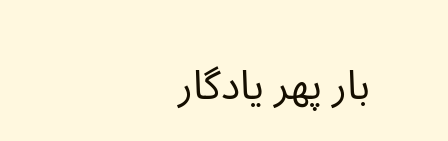بار پھر یادگار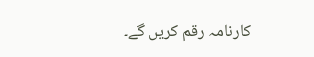کارنامہ رقم کریں گے۔